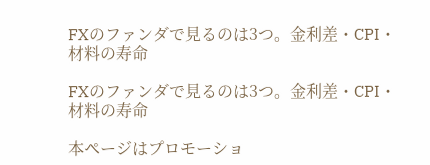FXのファンダで見るのは3つ。金利差・CPI・材料の寿命

FXのファンダで見るのは3つ。金利差・CPI・材料の寿命

本ページはプロモーショ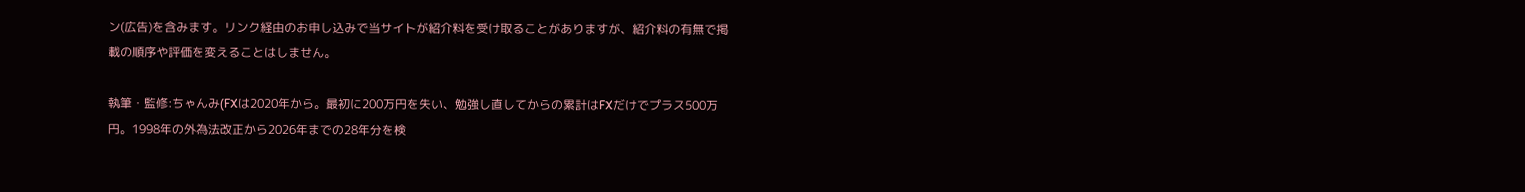ン(広告)を含みます。リンク経由のお申し込みで当サイトが紹介料を受け取ることがありますが、紹介料の有無で掲載の順序や評価を変えることはしません。

執筆・監修:ちゃんみ(FXは2020年から。最初に200万円を失い、勉強し直してからの累計はFXだけでプラス500万円。1998年の外為法改正から2026年までの28年分を検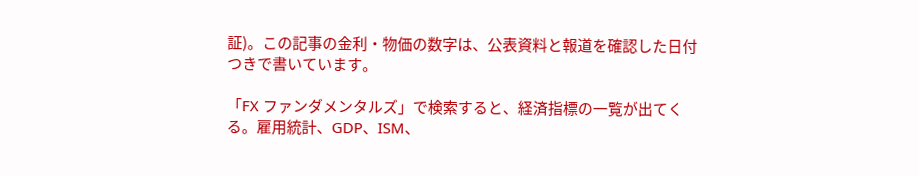証)。この記事の金利・物価の数字は、公表資料と報道を確認した日付つきで書いています。

「FX ファンダメンタルズ」で検索すると、経済指標の一覧が出てくる。雇用統計、GDP、ISM、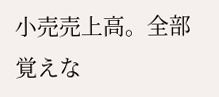小売売上高。全部覚えな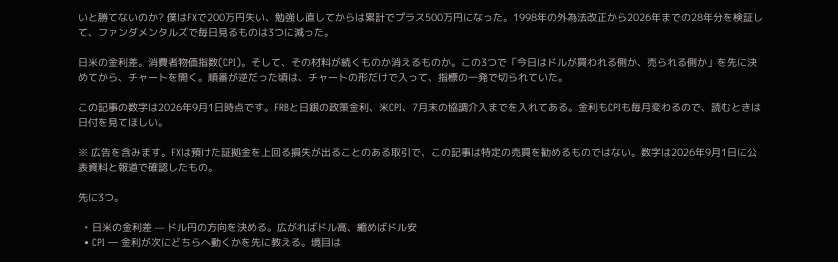いと勝てないのか? 僕はFXで200万円失い、勉強し直してからは累計でプラス500万円になった。1998年の外為法改正から2026年までの28年分を検証して、ファンダメンタルズで毎日見るものは3つに減った。

日米の金利差。消費者物価指数(CPI)。そして、その材料が続くものか消えるものか。この3つで「今日はドルが買われる側か、売られる側か」を先に決めてから、チャートを開く。順番が逆だった頃は、チャートの形だけで入って、指標の一発で切られていた。

この記事の数字は2026年9月1日時点です。FRBと日銀の政策金利、米CPI、7月末の協調介入までを入れてある。金利もCPIも毎月変わるので、読むときは日付を見てほしい。

※ 広告を含みます。FXは預けた証拠金を上回る損失が出ることのある取引で、この記事は特定の売買を勧めるものではない。数字は2026年9月1日に公表資料と報道で確認したもの。

先に3つ。

  • 日米の金利差 — ドル円の方向を決める。広がればドル高、縮めばドル安
  • CPI — 金利が次にどちらへ動くかを先に教える。境目は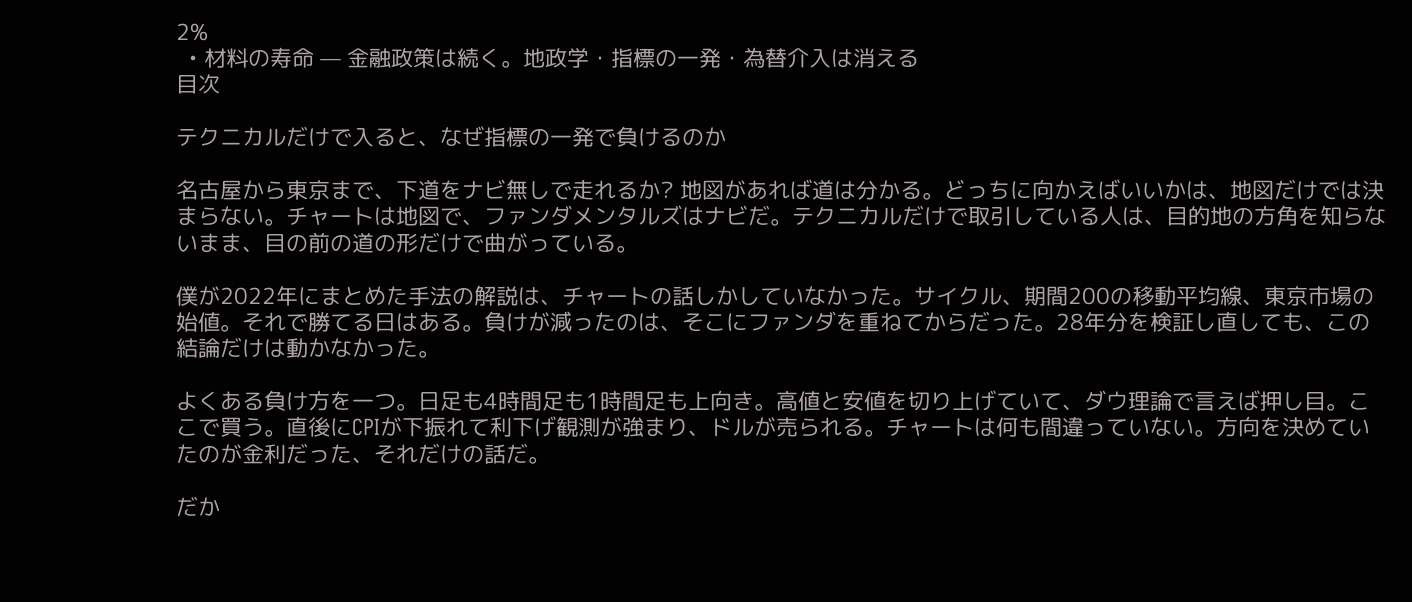2%
  • 材料の寿命 — 金融政策は続く。地政学・指標の一発・為替介入は消える
目次

テクニカルだけで入ると、なぜ指標の一発で負けるのか

名古屋から東京まで、下道をナビ無しで走れるか? 地図があれば道は分かる。どっちに向かえばいいかは、地図だけでは決まらない。チャートは地図で、ファンダメンタルズはナビだ。テクニカルだけで取引している人は、目的地の方角を知らないまま、目の前の道の形だけで曲がっている。

僕が2022年にまとめた手法の解説は、チャートの話しかしていなかった。サイクル、期間200の移動平均線、東京市場の始値。それで勝てる日はある。負けが減ったのは、そこにファンダを重ねてからだった。28年分を検証し直しても、この結論だけは動かなかった。

よくある負け方を一つ。日足も4時間足も1時間足も上向き。高値と安値を切り上げていて、ダウ理論で言えば押し目。ここで買う。直後にCPIが下振れて利下げ観測が強まり、ドルが売られる。チャートは何も間違っていない。方向を決めていたのが金利だった、それだけの話だ。

だか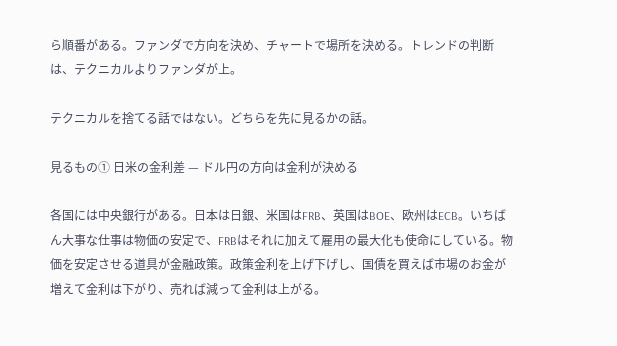ら順番がある。ファンダで方向を決め、チャートで場所を決める。トレンドの判断は、テクニカルよりファンダが上。

テクニカルを捨てる話ではない。どちらを先に見るかの話。

見るもの① 日米の金利差 — ドル円の方向は金利が決める

各国には中央銀行がある。日本は日銀、米国はFRB、英国はBOE、欧州はECB。いちばん大事な仕事は物価の安定で、FRBはそれに加えて雇用の最大化も使命にしている。物価を安定させる道具が金融政策。政策金利を上げ下げし、国債を買えば市場のお金が増えて金利は下がり、売れば減って金利は上がる。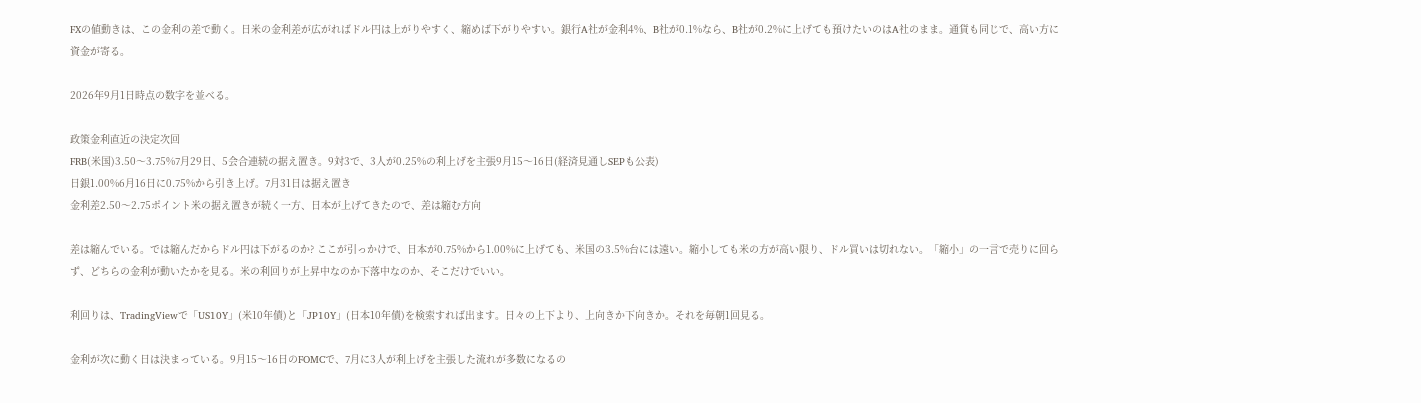FXの値動きは、この金利の差で動く。日米の金利差が広がればドル円は上がりやすく、縮めば下がりやすい。銀行A社が金利4%、B社が0.1%なら、B社が0.2%に上げても預けたいのはA社のまま。通貨も同じで、高い方に資金が寄る。

2026年9月1日時点の数字を並べる。

政策金利直近の決定次回
FRB(米国)3.50〜3.75%7月29日、5会合連続の据え置き。9対3で、3人が0.25%の利上げを主張9月15〜16日(経済見通しSEPも公表)
日銀1.00%6月16日に0.75%から引き上げ。7月31日は据え置き
金利差2.50〜2.75ポイント米の据え置きが続く一方、日本が上げてきたので、差は縮む方向

差は縮んでいる。では縮んだからドル円は下がるのか? ここが引っかけで、日本が0.75%から1.00%に上げても、米国の3.5%台には遠い。縮小しても米の方が高い限り、ドル買いは切れない。「縮小」の一言で売りに回らず、どちらの金利が動いたかを見る。米の利回りが上昇中なのか下落中なのか、そこだけでいい。

利回りは、TradingViewで「US10Y」(米10年債)と「JP10Y」(日本10年債)を検索すれば出ます。日々の上下より、上向きか下向きか。それを毎朝1回見る。

金利が次に動く日は決まっている。9月15〜16日のFOMCで、7月に3人が利上げを主張した流れが多数になるの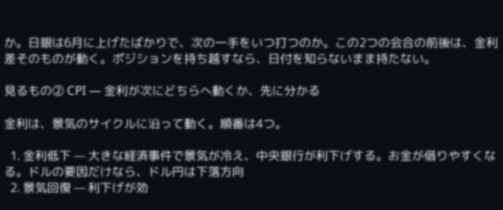か。日銀は6月に上げたばかりで、次の一手をいつ打つのか。この2つの会合の前後は、金利差そのものが動く。ポジションを持ち越すなら、日付を知らないまま持たない。

見るもの② CPI — 金利が次にどちらへ動くか、先に分かる

金利は、景気のサイクルに沿って動く。順番は4つ。

  1. 金利低下 — 大きな経済事件で景気が冷え、中央銀行が利下げする。お金が借りやすくなる。ドルの要因だけなら、ドル円は下落方向
  2. 景気回復 — 利下げが効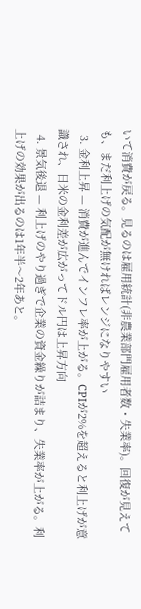いて消費が戻る。見るのは雇用統計(非農業部門雇用者数・失業率)。回復が見えても、まだ利上げの気配が無ければレンジになりやすい
  3. 金利上昇 — 消費が進んでインフレ率が上がる。CPIが2%を超えると利上げが意識され、日米の金利差が広がってドル円は上昇方向
  4. 景気後退 — 利上げのやり過ぎで企業の資金繰りが詰まり、失業率が上がる。利上げの効果が出るのは1年半〜2年あと。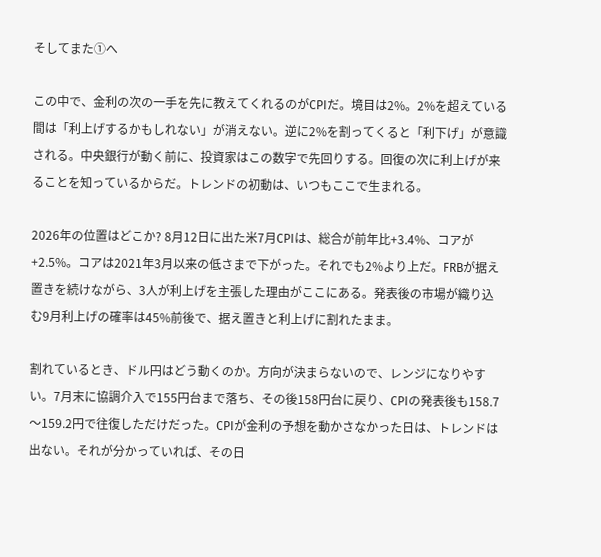そしてまた①へ

この中で、金利の次の一手を先に教えてくれるのがCPIだ。境目は2%。2%を超えている間は「利上げするかもしれない」が消えない。逆に2%を割ってくると「利下げ」が意識される。中央銀行が動く前に、投資家はこの数字で先回りする。回復の次に利上げが来ることを知っているからだ。トレンドの初動は、いつもここで生まれる。

2026年の位置はどこか? 8月12日に出た米7月CPIは、総合が前年比+3.4%、コアが+2.5%。コアは2021年3月以来の低さまで下がった。それでも2%より上だ。FRBが据え置きを続けながら、3人が利上げを主張した理由がここにある。発表後の市場が織り込む9月利上げの確率は45%前後で、据え置きと利上げに割れたまま。

割れているとき、ドル円はどう動くのか。方向が決まらないので、レンジになりやすい。7月末に協調介入で155円台まで落ち、その後158円台に戻り、CPIの発表後も158.7〜159.2円で往復しただけだった。CPIが金利の予想を動かさなかった日は、トレンドは出ない。それが分かっていれば、その日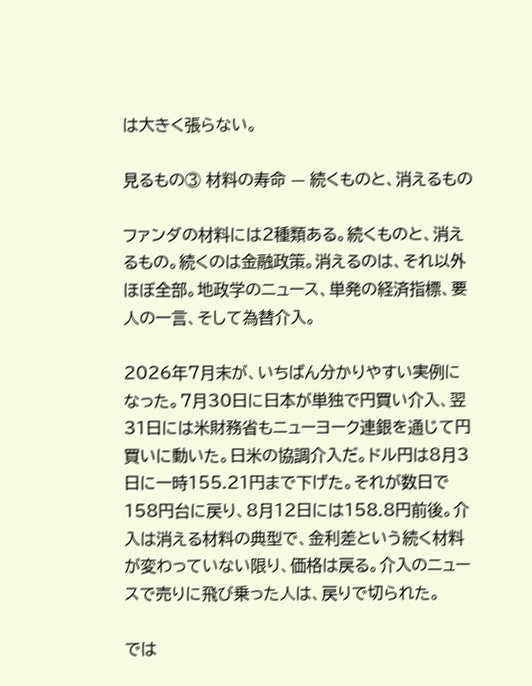は大きく張らない。

見るもの③ 材料の寿命 — 続くものと、消えるもの

ファンダの材料には2種類ある。続くものと、消えるもの。続くのは金融政策。消えるのは、それ以外ほぼ全部。地政学のニュース、単発の経済指標、要人の一言、そして為替介入。

2026年7月末が、いちばん分かりやすい実例になった。7月30日に日本が単独で円買い介入、翌31日には米財務省もニューヨーク連銀を通じて円買いに動いた。日米の協調介入だ。ドル円は8月3日に一時155.21円まで下げた。それが数日で158円台に戻り、8月12日には158.8円前後。介入は消える材料の典型で、金利差という続く材料が変わっていない限り、価格は戻る。介入のニュースで売りに飛び乗った人は、戻りで切られた。

では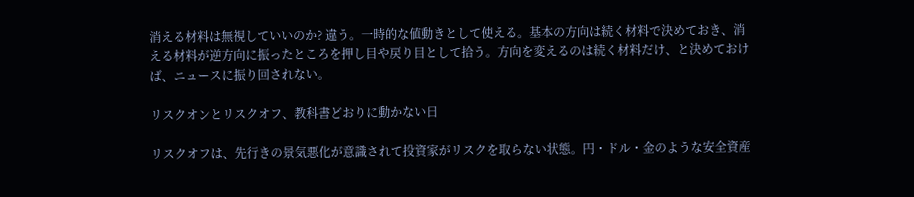消える材料は無視していいのか? 違う。一時的な値動きとして使える。基本の方向は続く材料で決めておき、消える材料が逆方向に振ったところを押し目や戻り目として拾う。方向を変えるのは続く材料だけ、と決めておけば、ニュースに振り回されない。

リスクオンとリスクオフ、教科書どおりに動かない日

リスクオフは、先行きの景気悪化が意識されて投資家がリスクを取らない状態。円・ドル・金のような安全資産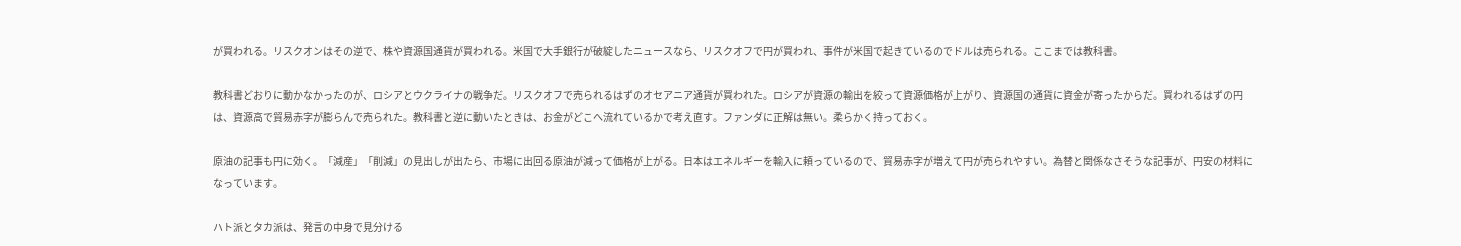が買われる。リスクオンはその逆で、株や資源国通貨が買われる。米国で大手銀行が破綻したニュースなら、リスクオフで円が買われ、事件が米国で起きているのでドルは売られる。ここまでは教科書。

教科書どおりに動かなかったのが、ロシアとウクライナの戦争だ。リスクオフで売られるはずのオセアニア通貨が買われた。ロシアが資源の輸出を絞って資源価格が上がり、資源国の通貨に資金が寄ったからだ。買われるはずの円は、資源高で貿易赤字が膨らんで売られた。教科書と逆に動いたときは、お金がどこへ流れているかで考え直す。ファンダに正解は無い。柔らかく持っておく。

原油の記事も円に効く。「減産」「削減」の見出しが出たら、市場に出回る原油が減って価格が上がる。日本はエネルギーを輸入に頼っているので、貿易赤字が増えて円が売られやすい。為替と関係なさそうな記事が、円安の材料になっています。

ハト派とタカ派は、発言の中身で見分ける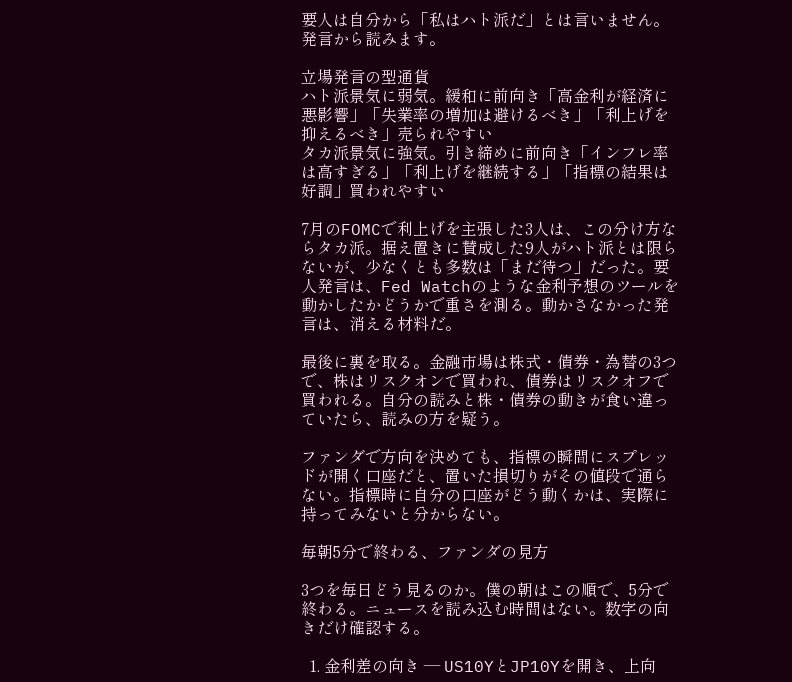要人は自分から「私はハト派だ」とは言いません。発言から読みます。

立場発言の型通貨
ハト派景気に弱気。緩和に前向き「高金利が経済に悪影響」「失業率の増加は避けるべき」「利上げを抑えるべき」売られやすい
タカ派景気に強気。引き締めに前向き「インフレ率は高すぎる」「利上げを継続する」「指標の結果は好調」買われやすい

7月のFOMCで利上げを主張した3人は、この分け方ならタカ派。据え置きに賛成した9人がハト派とは限らないが、少なくとも多数は「まだ待つ」だった。要人発言は、Fed Watchのような金利予想のツールを動かしたかどうかで重さを測る。動かさなかった発言は、消える材料だ。

最後に裏を取る。金融市場は株式・債券・為替の3つで、株はリスクオンで買われ、債券はリスクオフで買われる。自分の読みと株・債券の動きが食い違っていたら、読みの方を疑う。

ファンダで方向を決めても、指標の瞬間にスプレッドが開く口座だと、置いた損切りがその値段で通らない。指標時に自分の口座がどう動くかは、実際に持ってみないと分からない。

毎朝5分で終わる、ファンダの見方

3つを毎日どう見るのか。僕の朝はこの順で、5分で終わる。ニュースを読み込む時間はない。数字の向きだけ確認する。

  1. 金利差の向き — US10YとJP10Yを開き、上向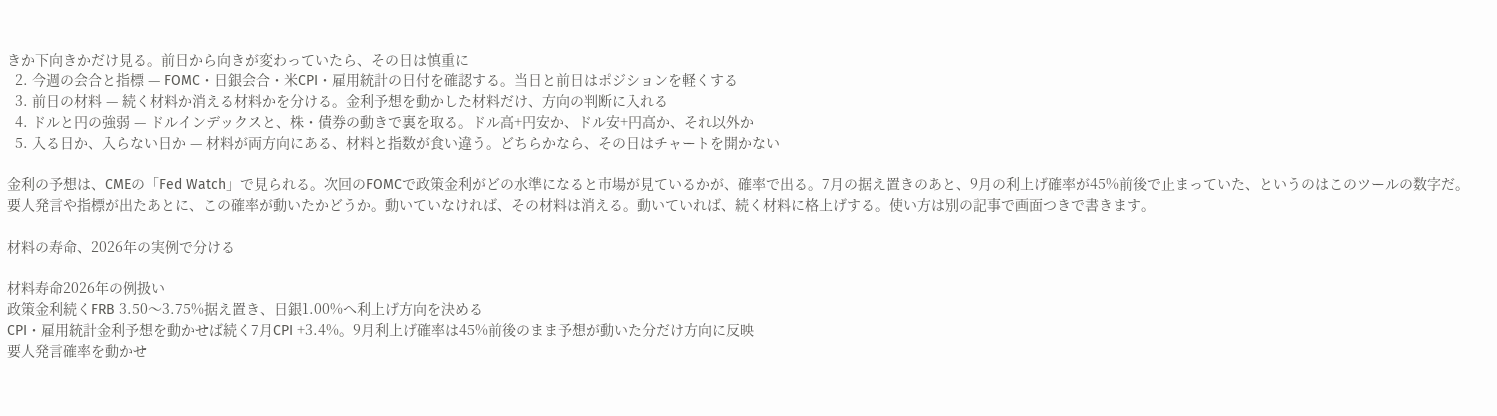きか下向きかだけ見る。前日から向きが変わっていたら、その日は慎重に
  2. 今週の会合と指標 — FOMC・日銀会合・米CPI・雇用統計の日付を確認する。当日と前日はポジションを軽くする
  3. 前日の材料 — 続く材料か消える材料かを分ける。金利予想を動かした材料だけ、方向の判断に入れる
  4. ドルと円の強弱 — ドルインデックスと、株・債券の動きで裏を取る。ドル高+円安か、ドル安+円高か、それ以外か
  5. 入る日か、入らない日か — 材料が両方向にある、材料と指数が食い違う。どちらかなら、その日はチャートを開かない

金利の予想は、CMEの「Fed Watch」で見られる。次回のFOMCで政策金利がどの水準になると市場が見ているかが、確率で出る。7月の据え置きのあと、9月の利上げ確率が45%前後で止まっていた、というのはこのツールの数字だ。要人発言や指標が出たあとに、この確率が動いたかどうか。動いていなければ、その材料は消える。動いていれば、続く材料に格上げする。使い方は別の記事で画面つきで書きます。

材料の寿命、2026年の実例で分ける

材料寿命2026年の例扱い
政策金利続くFRB 3.50〜3.75%据え置き、日銀1.00%へ利上げ方向を決める
CPI・雇用統計金利予想を動かせば続く7月CPI +3.4%。9月利上げ確率は45%前後のまま予想が動いた分だけ方向に反映
要人発言確率を動かせ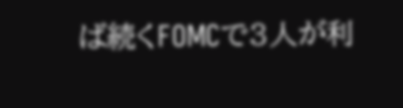ば続くFOMCで3人が利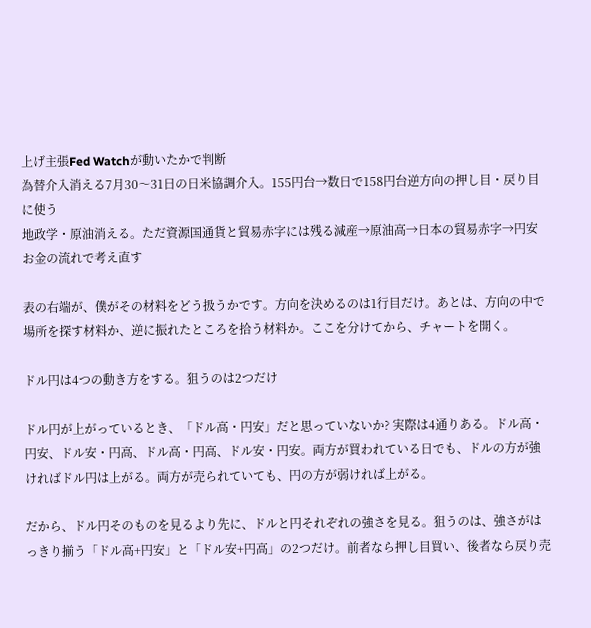上げ主張Fed Watchが動いたかで判断
為替介入消える7月30〜31日の日米協調介入。155円台→数日で158円台逆方向の押し目・戻り目に使う
地政学・原油消える。ただ資源国通貨と貿易赤字には残る減産→原油高→日本の貿易赤字→円安お金の流れで考え直す

表の右端が、僕がその材料をどう扱うかです。方向を決めるのは1行目だけ。あとは、方向の中で場所を探す材料か、逆に振れたところを拾う材料か。ここを分けてから、チャートを開く。

ドル円は4つの動き方をする。狙うのは2つだけ

ドル円が上がっているとき、「ドル高・円安」だと思っていないか? 実際は4通りある。ドル高・円安、ドル安・円高、ドル高・円高、ドル安・円安。両方が買われている日でも、ドルの方が強ければドル円は上がる。両方が売られていても、円の方が弱ければ上がる。

だから、ドル円そのものを見るより先に、ドルと円それぞれの強さを見る。狙うのは、強さがはっきり揃う「ドル高+円安」と「ドル安+円高」の2つだけ。前者なら押し目買い、後者なら戻り売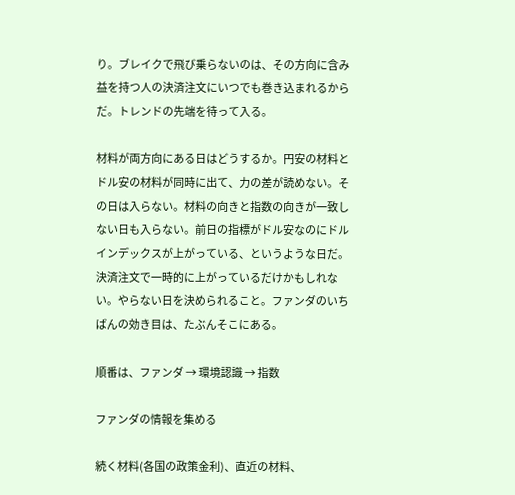り。ブレイクで飛び乗らないのは、その方向に含み益を持つ人の決済注文にいつでも巻き込まれるからだ。トレンドの先端を待って入る。

材料が両方向にある日はどうするか。円安の材料とドル安の材料が同時に出て、力の差が読めない。その日は入らない。材料の向きと指数の向きが一致しない日も入らない。前日の指標がドル安なのにドルインデックスが上がっている、というような日だ。決済注文で一時的に上がっているだけかもしれない。やらない日を決められること。ファンダのいちばんの効き目は、たぶんそこにある。

順番は、ファンダ → 環境認識 → 指数

ファンダの情報を集める

続く材料(各国の政策金利)、直近の材料、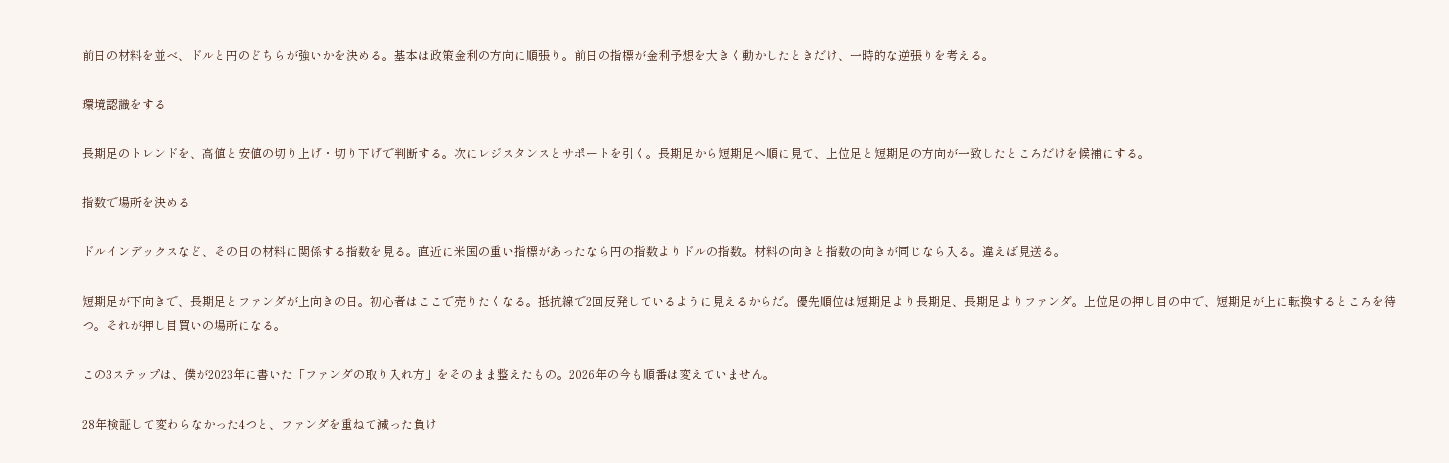前日の材料を並べ、ドルと円のどちらが強いかを決める。基本は政策金利の方向に順張り。前日の指標が金利予想を大きく動かしたときだけ、一時的な逆張りを考える。

環境認識をする

長期足のトレンドを、高値と安値の切り上げ・切り下げで判断する。次にレジスタンスとサポートを引く。長期足から短期足へ順に見て、上位足と短期足の方向が一致したところだけを候補にする。

指数で場所を決める

ドルインデックスなど、その日の材料に関係する指数を見る。直近に米国の重い指標があったなら円の指数よりドルの指数。材料の向きと指数の向きが同じなら入る。違えば見送る。

短期足が下向きで、長期足とファンダが上向きの日。初心者はここで売りたくなる。抵抗線で2回反発しているように見えるからだ。優先順位は短期足より長期足、長期足よりファンダ。上位足の押し目の中で、短期足が上に転換するところを待つ。それが押し目買いの場所になる。

この3ステップは、僕が2023年に書いた「ファンダの取り入れ方」をそのまま整えたもの。2026年の今も順番は変えていません。

28年検証して変わらなかった4つと、ファンダを重ねて減った負け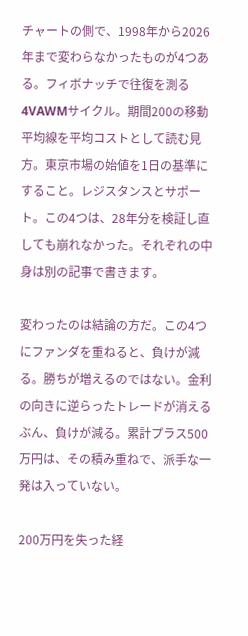チャートの側で、1998年から2026年まで変わらなかったものが4つある。フィボナッチで往復を測る4VAWMサイクル。期間200の移動平均線を平均コストとして読む見方。東京市場の始値を1日の基準にすること。レジスタンスとサポート。この4つは、28年分を検証し直しても崩れなかった。それぞれの中身は別の記事で書きます。

変わったのは結論の方だ。この4つにファンダを重ねると、負けが減る。勝ちが増えるのではない。金利の向きに逆らったトレードが消えるぶん、負けが減る。累計プラス500万円は、その積み重ねで、派手な一発は入っていない。

200万円を失った経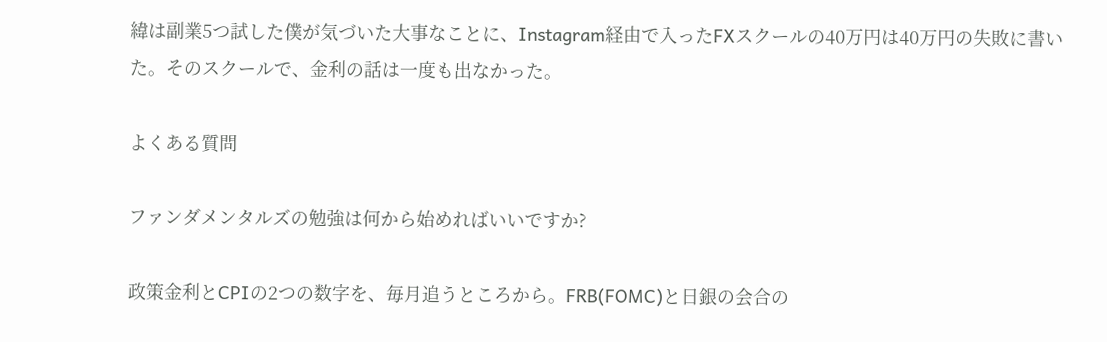緯は副業5つ試した僕が気づいた大事なことに、Instagram経由で入ったFXスクールの40万円は40万円の失敗に書いた。そのスクールで、金利の話は一度も出なかった。

よくある質問

ファンダメンタルズの勉強は何から始めればいいですか?

政策金利とCPIの2つの数字を、毎月追うところから。FRB(FOMC)と日銀の会合の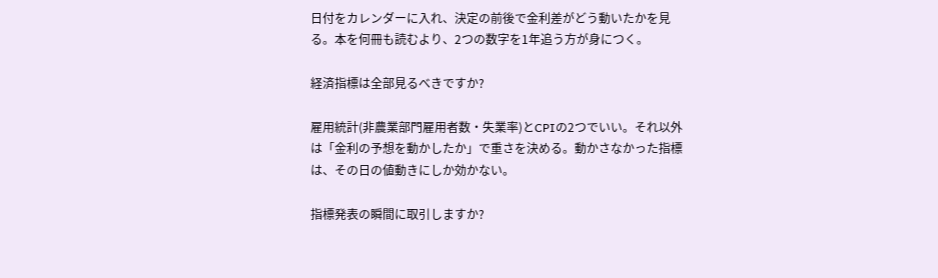日付をカレンダーに入れ、決定の前後で金利差がどう動いたかを見る。本を何冊も読むより、2つの数字を1年追う方が身につく。

経済指標は全部見るべきですか?

雇用統計(非農業部門雇用者数・失業率)とCPIの2つでいい。それ以外は「金利の予想を動かしたか」で重さを決める。動かさなかった指標は、その日の値動きにしか効かない。

指標発表の瞬間に取引しますか?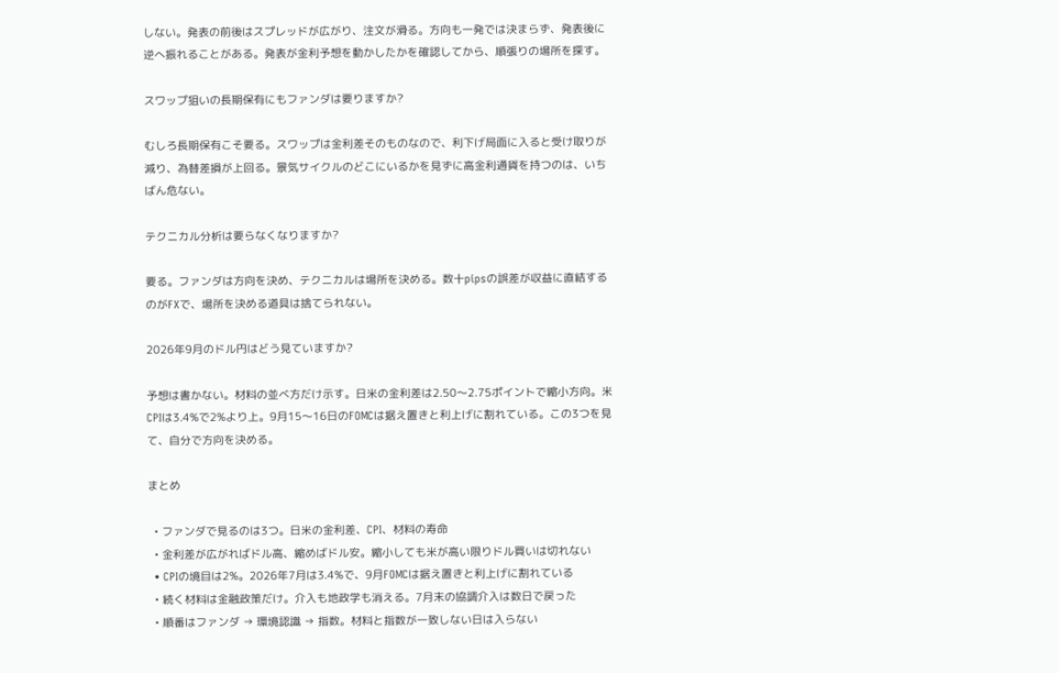しない。発表の前後はスプレッドが広がり、注文が滑る。方向も一発では決まらず、発表後に逆へ振れることがある。発表が金利予想を動かしたかを確認してから、順張りの場所を探す。

スワップ狙いの長期保有にもファンダは要りますか?

むしろ長期保有こそ要る。スワップは金利差そのものなので、利下げ局面に入ると受け取りが減り、為替差損が上回る。景気サイクルのどこにいるかを見ずに高金利通貨を持つのは、いちばん危ない。

テクニカル分析は要らなくなりますか?

要る。ファンダは方向を決め、テクニカルは場所を決める。数十pipsの誤差が収益に直結するのがFXで、場所を決める道具は捨てられない。

2026年9月のドル円はどう見ていますか?

予想は書かない。材料の並べ方だけ示す。日米の金利差は2.50〜2.75ポイントで縮小方向。米CPIは3.4%で2%より上。9月15〜16日のFOMCは据え置きと利上げに割れている。この3つを見て、自分で方向を決める。

まとめ

  • ファンダで見るのは3つ。日米の金利差、CPI、材料の寿命
  • 金利差が広がればドル高、縮めばドル安。縮小しても米が高い限りドル買いは切れない
  • CPIの境目は2%。2026年7月は3.4%で、9月FOMCは据え置きと利上げに割れている
  • 続く材料は金融政策だけ。介入も地政学も消える。7月末の協調介入は数日で戻った
  • 順番はファンダ → 環境認識 → 指数。材料と指数が一致しない日は入らない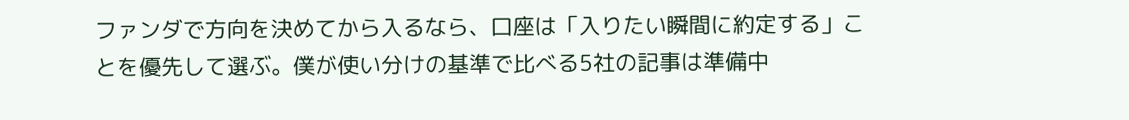ファンダで方向を決めてから入るなら、口座は「入りたい瞬間に約定する」ことを優先して選ぶ。僕が使い分けの基準で比べる5社の記事は準備中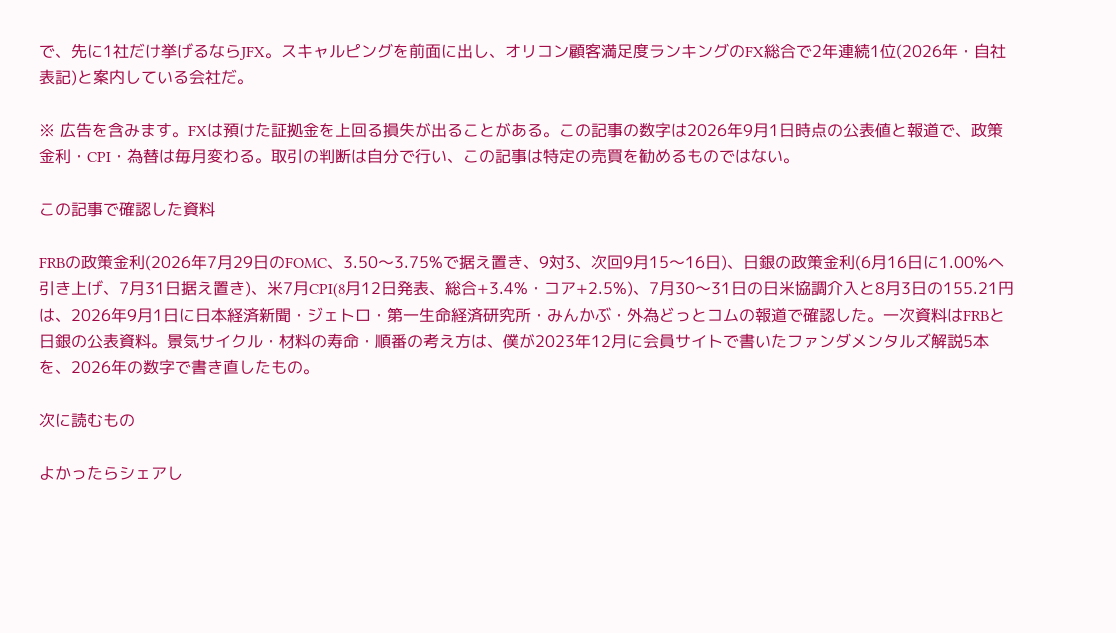で、先に1社だけ挙げるならJFX。スキャルピングを前面に出し、オリコン顧客満足度ランキングのFX総合で2年連続1位(2026年・自社表記)と案内している会社だ。

※ 広告を含みます。FXは預けた証拠金を上回る損失が出ることがある。この記事の数字は2026年9月1日時点の公表値と報道で、政策金利・CPI・為替は毎月変わる。取引の判断は自分で行い、この記事は特定の売買を勧めるものではない。

この記事で確認した資料

FRBの政策金利(2026年7月29日のFOMC、3.50〜3.75%で据え置き、9対3、次回9月15〜16日)、日銀の政策金利(6月16日に1.00%へ引き上げ、7月31日据え置き)、米7月CPI(8月12日発表、総合+3.4%・コア+2.5%)、7月30〜31日の日米協調介入と8月3日の155.21円は、2026年9月1日に日本経済新聞・ジェトロ・第一生命経済研究所・みんかぶ・外為どっとコムの報道で確認した。一次資料はFRBと日銀の公表資料。景気サイクル・材料の寿命・順番の考え方は、僕が2023年12月に会員サイトで書いたファンダメンタルズ解説5本を、2026年の数字で書き直したもの。

次に読むもの

よかったらシェアし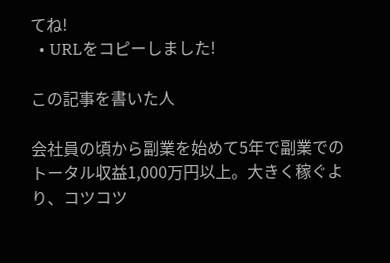てね!
  • URLをコピーしました!

この記事を書いた人

会社員の頃から副業を始めて5年で副業でのトータル収益1,000万円以上。大きく稼ぐより、コツコツ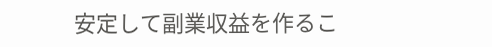安定して副業収益を作るこ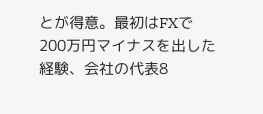とが得意。最初はFXで200万円マイナスを出した経験、会社の代表8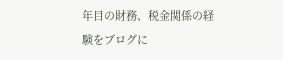年目の財務、税金関係の経験をブログに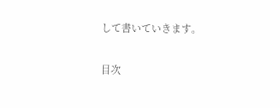して書いていきます。

目次